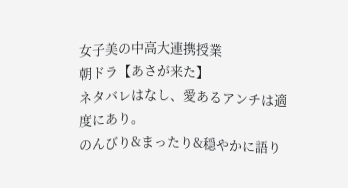女子美の中高大連携授業
朝ドラ【あさが来た】
ネタバレはなし、愛あるアンチは適度にあり。
のんびり&まったり&穏やかに語り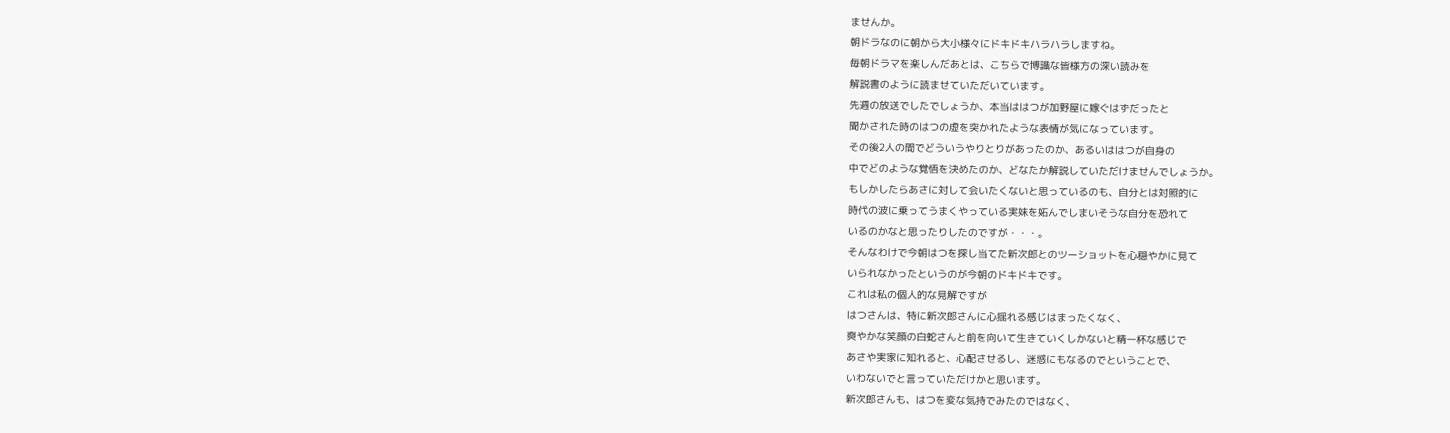ませんか。
朝ドラなのに朝から大小様々にドキドキハラハラしますね。
毎朝ドラマを楽しんだあとは、こちらで博識な皆様方の深い読みを
解説書のように読ませていただいています。
先週の放送でしたでしょうか、本当ははつが加野屋に嫁ぐはずだったと
聞かされた時のはつの虚を突かれたような表情が気になっています。
その後2人の間でどういうやりとりがあったのか、あるいははつが自身の
中でどのような覚悟を決めたのか、どなたか解説していただけませんでしょうか。
もしかしたらあさに対して会いたくないと思っているのも、自分とは対照的に
時代の波に乗ってうまくやっている実妹を妬んでしまいそうな自分を恐れて
いるのかなと思ったりしたのですが・・・。
そんなわけで今朝はつを探し当てた新次郎とのツーショットを心穏やかに見て
いられなかったというのが今朝のドキドキです。
これは私の個人的な見解ですが
はつさんは、特に新次郎さんに心揺れる感じはまったくなく、
爽やかな笑顔の白蛇さんと前を向いて生きていくしかないと精一杯な感じで
あさや実家に知れると、心配させるし、迷惑にもなるのでということで、
いわないでと言っていただけかと思います。
新次郎さんも、はつを変な気持でみたのではなく、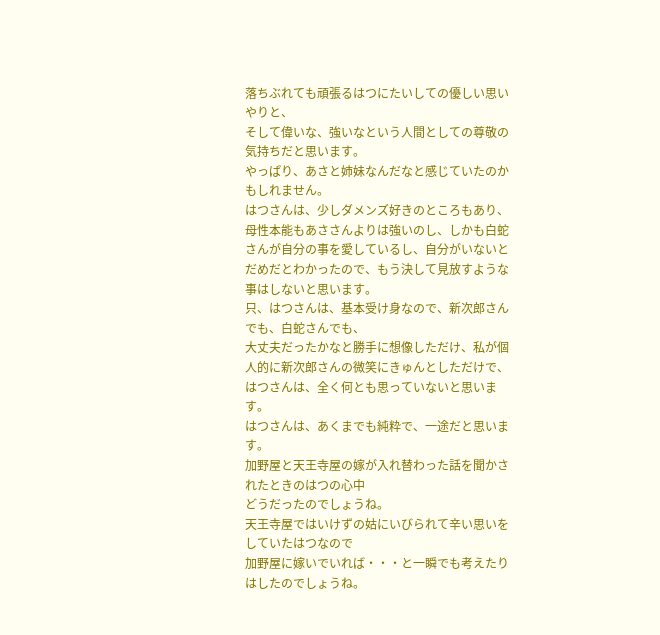落ちぶれても頑張るはつにたいしての優しい思いやりと、
そして偉いな、強いなという人間としての尊敬の気持ちだと思います。
やっぱり、あさと姉妹なんだなと感じていたのかもしれません。
はつさんは、少しダメンズ好きのところもあり、母性本能もあささんよりは強いのし、しかも白蛇さんが自分の事を愛しているし、自分がいないとだめだとわかったので、もう決して見放すような事はしないと思います。
只、はつさんは、基本受け身なので、新次郎さんでも、白蛇さんでも、
大丈夫だったかなと勝手に想像しただけ、私が個人的に新次郎さんの微笑にきゅんとしただけで、はつさんは、全く何とも思っていないと思います。
はつさんは、あくまでも純粋で、一途だと思います。
加野屋と天王寺屋の嫁が入れ替わった話を聞かされたときのはつの心中
どうだったのでしょうね。
天王寺屋ではいけずの姑にいびられて辛い思いをしていたはつなので
加野屋に嫁いでいれば・・・と一瞬でも考えたりはしたのでしょうね。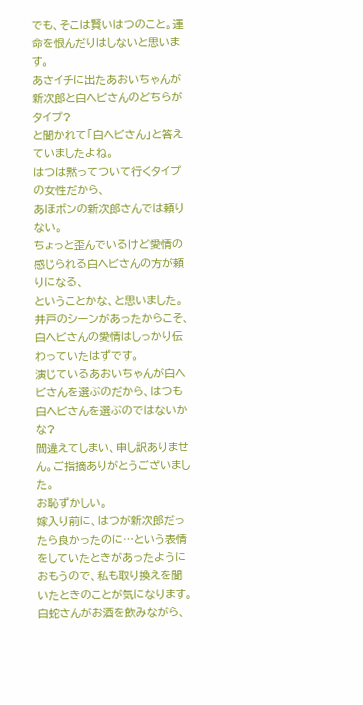でも、そこは賢いはつのこと。運命を恨んだりはしないと思います。
あさイチに出たあおいちゃんが新次郎と白ヘビさんのどちらがタイプ?
と聞かれて「白ヘビさん」と答えていましたよね。
はつは黙ってついて行くタイプの女性だから、
あほボンの新次郎さんでは頼りない。
ちょっと歪んでいるけど愛情の感じられる白ヘビさんの方が頼りになる、
ということかな、と思いました。
井戸のシーンがあったからこそ、白ヘビさんの愛情はしっかり伝わっていたはずです。
演じているあおいちゃんが白ヘビさんを選ぶのだから、はつも白ヘビさんを選ぶのではないかな?
間違えてしまい、申し訳ありません。ご指摘ありがとうございました。
お恥ずかしい。
嫁入り前に、はつが新次郎だったら良かったのに…という表情をしていたときがあったようにおもうので、私も取り換えを聞いたときのことが気になります。
白蛇さんがお酒を飲みながら、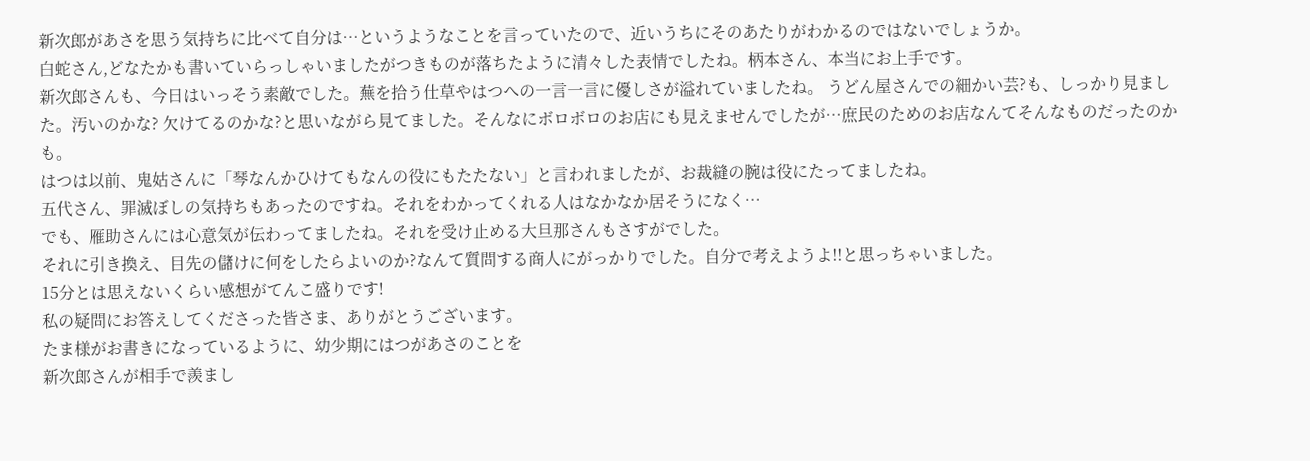新次郎があさを思う気持ちに比べて自分は…というようなことを言っていたので、近いうちにそのあたりがわかるのではないでしょうか。
白蛇さん,どなたかも書いていらっしゃいましたがつきものが落ちたように清々した表情でしたね。柄本さん、本当にお上手です。
新次郎さんも、今日はいっそう素敵でした。蕪を拾う仕草やはつへの一言一言に優しさが溢れていましたね。 うどん屋さんでの細かい芸?も、しっかり見ました。汚いのかな? 欠けてるのかな?と思いながら見てました。そんなにボロボロのお店にも見えませんでしたが…庶民のためのお店なんてそんなものだったのかも。
はつは以前、鬼姑さんに「琴なんかひけてもなんの役にもたたない」と言われましたが、お裁縫の腕は役にたってましたね。
五代さん、罪滅ぼしの気持ちもあったのですね。それをわかってくれる人はなかなか居そうになく…
でも、雁助さんには心意気が伝わってましたね。それを受け止める大旦那さんもさすがでした。
それに引き換え、目先の儲けに何をしたらよいのか?なんて質問する商人にがっかりでした。自分で考えようよ!!と思っちゃいました。
15分とは思えないくらい感想がてんこ盛りです!
私の疑問にお答えしてくださった皆さま、ありがとうございます。
たま様がお書きになっているように、幼少期にはつがあさのことを
新次郎さんが相手で羨まし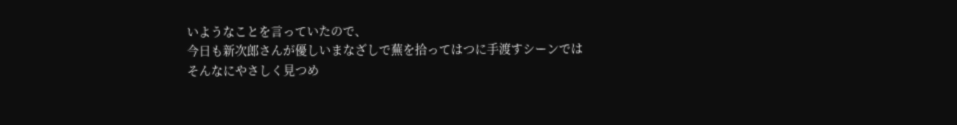いようなことを言っていたので、
今日も新次郎さんが優しいまなざしで蕪を拾ってはつに手渡すシーンでは
そんなにやさしく見つめ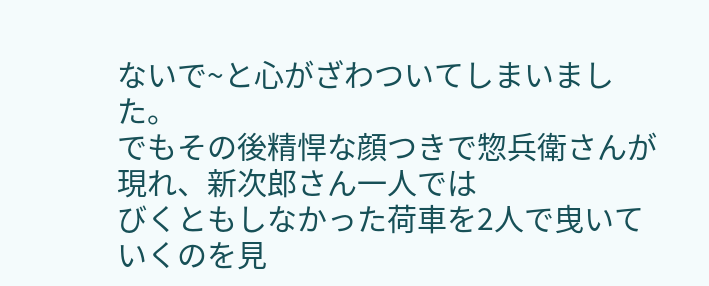ないで~と心がざわついてしまいました。
でもその後精悍な顔つきで惣兵衛さんが現れ、新次郎さん一人では
びくともしなかった荷車を2人で曳いていくのを見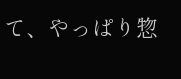て、やっぱり惣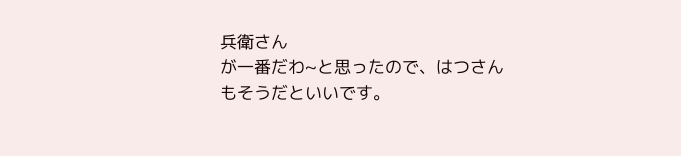兵衛さん
が一番だわ~と思ったので、はつさんもそうだといいです。